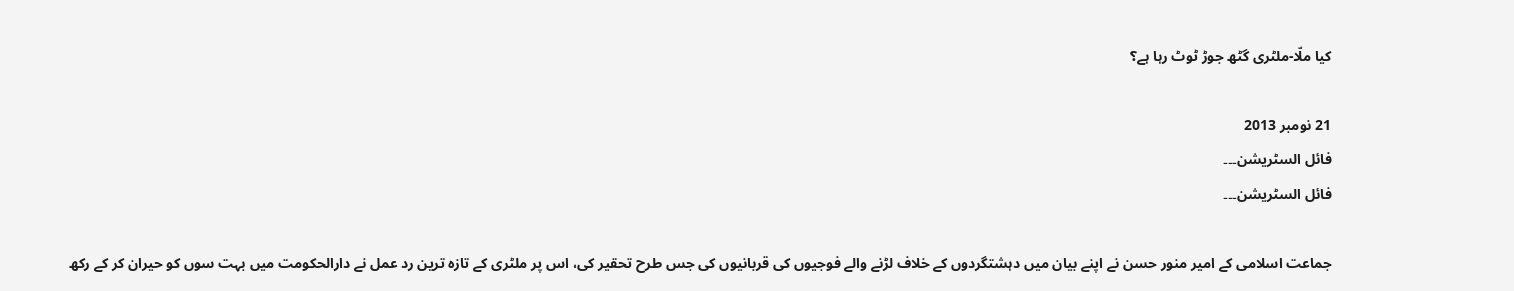کیا ملّا-ملٹری گٹھ جوڑ ٹوٹ رہا ہے؟

21 نومبر 2013
فائل السٹریشن۔۔۔
فائل السٹریشن۔۔۔

جماعت اسلامی کے امیر منور حسن نے اپنے بیان میں دہشتگردوں کے خلاف لڑنے والے فوجیوں کی قربانیوں کی جس طرح تحقیر کی، اس پر ملٹری کے تازہ ترین رد عمل نے دارالحکومت میں بہت سوں کو حیران کر کے رکھ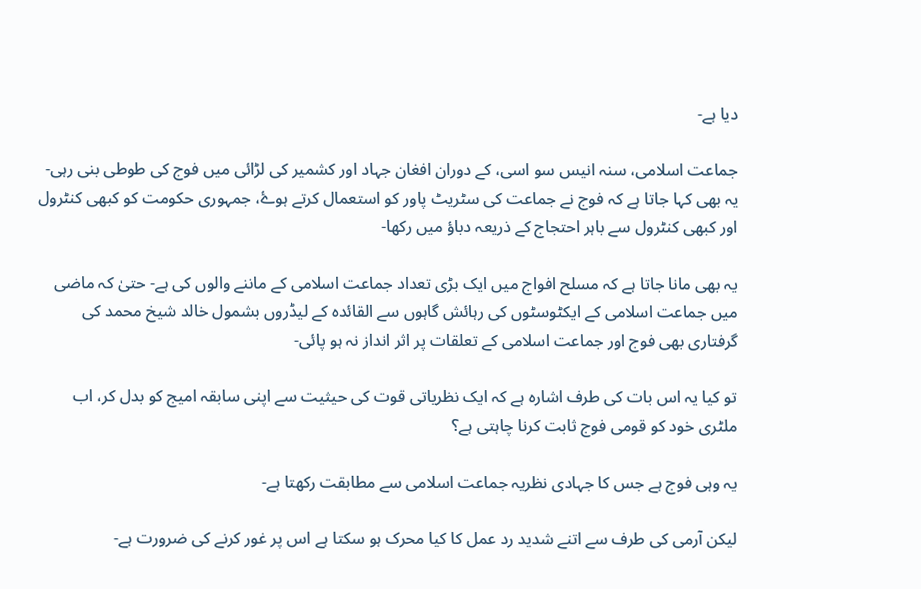دیا ہے-

جماعت اسلامی، سنہ انیس سو اسی، کے دوران افغان جہاد اور کشمیر کی لڑائی میں فوج کی طوطی بنی رہی- یہ بھی کہا جاتا ہے کہ فوج نے جماعت کی سٹریٹ پاور کو استعمال کرتے ہوۓ، جمہوری حکومت کو کبھی کنٹرول اور کبھی کنٹرول سے باہر احتجاج کے ذریعہ دباؤ میں رکھا-

یہ بھی مانا جاتا ہے کہ مسلح افواج میں ایک بڑی تعداد جماعت اسلامی کے ماننے والوں کی ہے- حتیٰ کہ ماضی میں جماعت اسلامی کے ایکٹوسٹوں کی رہائش گاہوں سے القائدہ کے لیڈروں بشمول خالد شیخ محمد کی گرفتاری بھی فوج اور جماعت اسلامی کے تعلقات پر اثر انداز نہ ہو پائی-

تو کیا یہ اس بات کی طرف اشارہ ہے کہ ایک نظریاتی قوت کی حیثیت سے اپنی سابقہ امیج کو بدل کر، اب ملٹری خود کو قومی فوج ثابت کرنا چاہتی ہے؟

یہ وہی فوج ہے جس کا جہادی نظریہ جماعت اسلامی سے مطابقت رکھتا ہے-

لیکن آرمی کی طرف سے اتنے شدید رد عمل کا کیا محرک ہو سکتا ہے اس پر غور کرنے کی ضرورت ہے-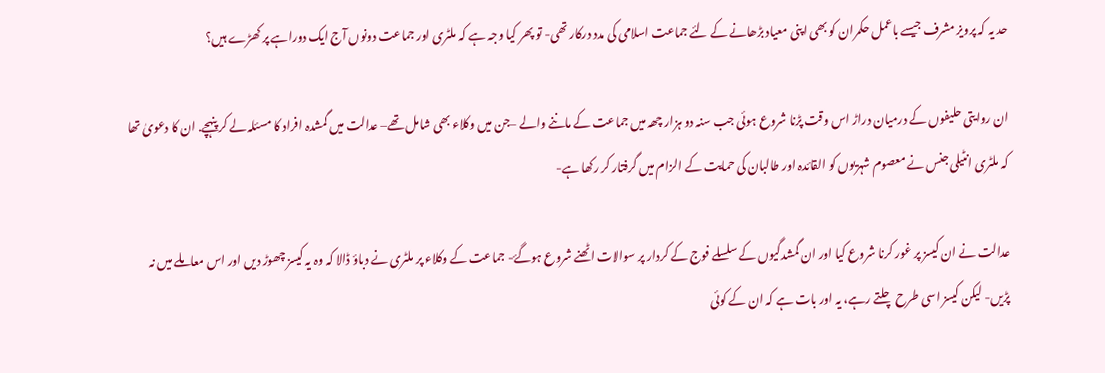حد یہ کہ پرویز مشرف جیسے باعمل حکمران کو بھی اپنی معیاد بڑھانے کے لئے جماعت اسلامی کی مدد درکار تھی- تو پھر کیا وجہ ہے کہ ملٹری اور جماعت دونوں آج ایک دوراہے پر کھڑے ہیں؟

ان روایتی حلیفوں کے درمیان دراڑ اس وقت پڑنا شروع ہوئی جب سنہ دو ہزار چھہ میں جماعت کے ماننے والے –جن میں وکلاء بھی شامل تھے– عدالت میں گمشدہ افراد کا مسئلہ لے کر پنہچے. ان کا دعویٰ تھا کہ ملٹری انٹیلی جنس نے معصوم شہریوں کو القائدہ اور طالبان کی حمایت کے الزام میں گرفتار کر رکھا ہے-

عدالت نے ان کیسز پر غور کرنا شروع کیا اور ان گمشدگیوں کے سلسلے فوج کے کردار پر سوالات اٹھنے شروع ہوگۓ- جماعت کے وکلاء پر ملٹری نے دباؤ ڈالا کہ وہ یہ کیسز چھوڑ دیں اور اس معاملے میں نہ پڑیں- لیکن کیسز اسی طرح چلتے رہے، یہ اور بات ہے کہ ان کے کوئی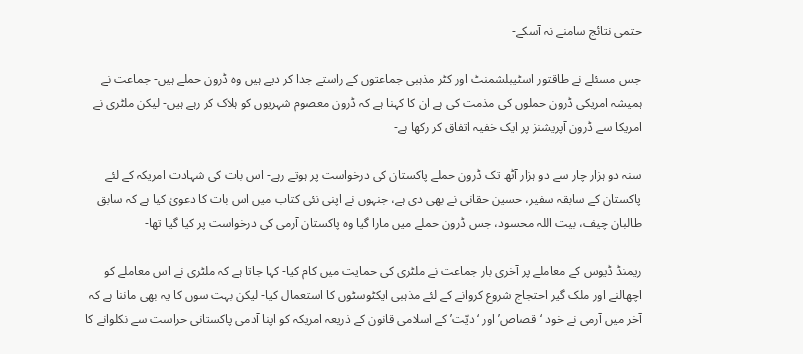حتمی نتائج سامنے نہ آسکے-

جس مسئلے نے طاقتور اسٹیبلشمنٹ اور کٹر مذہبی جماعتوں کے راستے جدا کر دیے ہیں وہ ڈرون حملے ہیں- جماعت نے ہمیشہ امریکی ڈرون حملوں کی مذمت کی ہے ان کا کہنا ہے کہ ڈرون معصوم شہریوں کو ہلاک کر رہے ہیں- لیکن ملٹری نے امریکا سے ڈرون آپریشنز پر ایک خفیہ اتفاق کر رکھا ہے-

سنہ دو ہزار چار سے دو ہزار آٹھ تک ڈرون حملے پاکستان کی درخواست پر ہوتے رہے- اس بات کی شہادت امریکہ کے لئے پاکستان کے سابقہ سفیر، حسین حقانی نے بھی دی ہے، جنہوں نے اپنی نئی کتاب میں اس بات کا دعویٰ کیا ہے کہ سابق طالبان چیف، بیت اللہ محسود، جس ڈرون حملے میں مارا گیا وہ پاکستان آرمی کی درخواست پر کیا گیا تھا-

ریمنڈ ڈیوس کے معاملے پر آخری بار جماعت نے ملٹری کی حمایت میں کام کیا- کہا جاتا ہے کہ ملٹری نے اس معاملے کو اچھالنے اور ملک گیر احتجاج شروع کروانے کے لئے مذہبی ایکٹوسٹوں کا استعمال کیا- لیکن بہت سوں کا یہ بھی ماننا ہے کہ آخر میں آرمی نے خود ‘قصاص’ اور ‘دیّت’ کے اسلامی قانون کے ذریعہ امریکہ کو اپنا آدمی پاکستانی حراست سے نکلوانے کا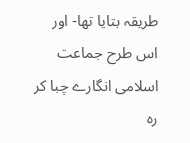طریقہ بتایا تھا- اور اس طرح جماعت اسلامی انگارے چبا کر رہ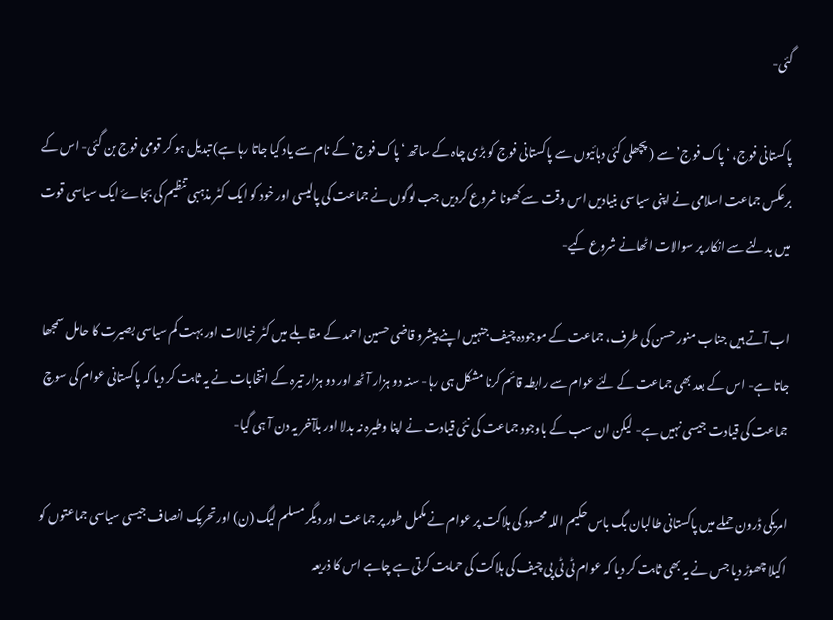گئی-

پاکستانی فوج، ‘پاک فوج’ سے ( پچھلی کئی دہائیوں سے پاکستانی فوج کو بڑی چاہ کے ساتھ ‘پاک فوج’ کے نام سے یاد کیا جاتا رہا ہے) تبدیل ہو کر قومی فوج بن گئی- اس کے برعکس جماعت اسلامی نے اپنی سیاسی بنیادیں اس وقت سے کھونا شروع کردیں جب لوگوں نے جماعت کی پالیسی اور خود کو ایک کٹر مذہبی تنظیم کی بجاۓ ایک سیاسی قوت میں بدلنے سے انکار پر سوالات اٹھانے شروع کیے-

اب آتے ہیں جناب منور حسن کی طرف، جماعت کے موجودہ چیف جنہیں اپنے پیشرو قاضی حسین احمد کے مقابلے میں کٹر خیالات اور بہت کم سیاسی بصیرت کا حامل سمجھا جاتا ہے- اس کے بعد بھی جماعت کے لئے عوام سے رابطہ قائم کرنا مشکل ہی رہا- سنہ دو ہزار آٹھ اور دو ہزار تیرہ کے انتخابات نے یہ ثابت کر دیا کہ پاکستانی عوام کی سوچ جماعت کی قیادت جیسی نہیں ہے- لیکن ان سب کے باوجود جماعت کی نئی قیادت نے اپنا وطیرہ نہ بدلا اور بلآخر یہ دن آ ہی گیا-

امریکی ڈرون حملے میں پاکستانی طالبان بگ باس حکیم اللہ محسود کی ہلاکت پر عوام نے مکمل طور پر جماعت اور دیگر مسلم لیگ (ن) اور تحریک انصاف جیسی سیاسی جماعتوں کو اکیلا چھوڑ دیا جس نے یہ بھی ثابت کر دیا کہ عوام ٹی ٹی پی چیف کی ہلاکت کی حمایت کرتی ہے چاہے اس کا ذریعہ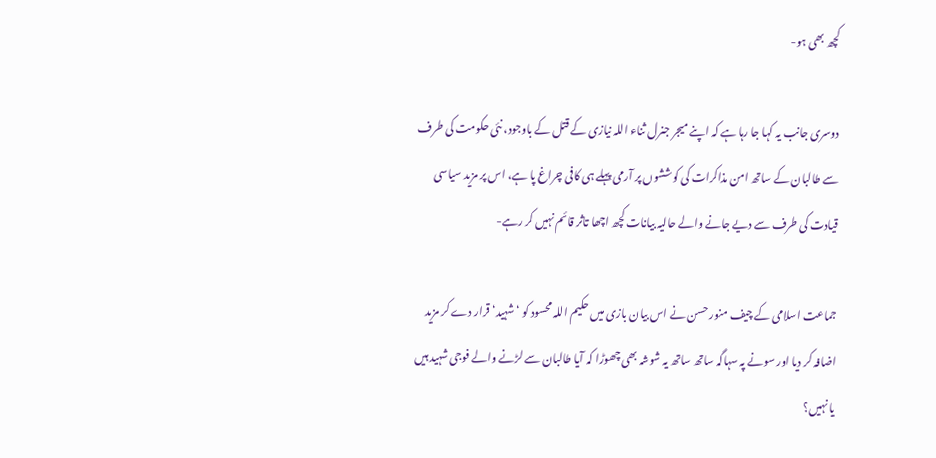کچھ بھی ہو-

دوسری جانب یہ کہا جا رہا ہے کہ اپنے میجر جنرل ثناء اللہ نیازی کے قتل کے باوجود، نئی حکومت کی طرف سے طالبان کے ساتھ امن مذاکرات کی کوششوں پر آرمی پہلے ہی کافی چراغ پا ہے، اس پر مزید سیاسی قیادت کی طرف سے دیے جانے والے حالیہ بیانات کچھ اچھا تاثر قائم نہیں کر رہے-

جماعت اسلامی کے چیف منور حسن نے اس بیان بازی میں حکیم اللہ محسود کو ‘شہید‘ قرار دے کر مزید اضافہ کر دیا اور سونے پہ سہاگہ ساتھ ساتھ یہ شوشہ بھی چھوڑا کہ آیا طالبان سے لڑنے والے فوجی شہید ہیں یا نہیں؟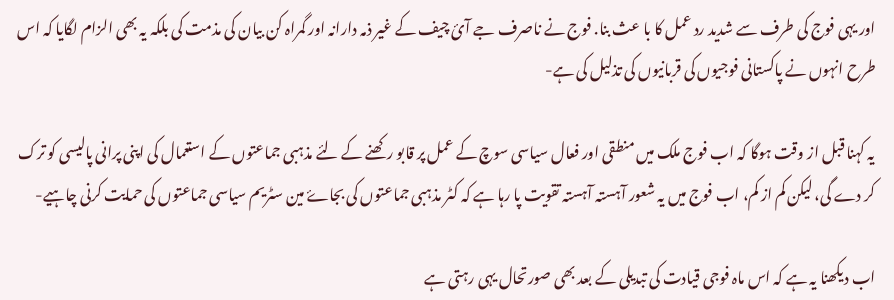اور یہی فوج کی طرف سے شدید رد عمل کا با عث بنا. فوج نے ناصرف جے آئ چیف کے غیر ذمہ دارانہ اور گمراہ کن بیان کی مذمت کی بلکہ یہ بھی الزام لگایا کہ اس طرح انہوں نے پاکستانی فوجیوں کی قربانیوں کی تذلیل کی ہے-

یہ کہنا قبل از وقت ہوگا کہ اب فوج ملک میں منطقی اور فعال سیاسی سوچ کے عمل پر قابو رکھنے کے لئے مذہبی جماعتوں کے استعمال کی اپنی پرانی پالیسی کو ترک کر دے گی، لیکن کم از کم، اب فوج میں یہ شعور آہستہ آہستہ تقویت پا رہا ہے کہ کٹر مذہبی جماعتوں کی بجاۓ مین سٹریم سیاسی جماعتوں کی حمایت کرنی چاہیے-

اب دیکھنا یہ ہے کہ اس ماہ فوجی قیادت کی تبدیلی کے بعد بھی صورتحال یہی رہتی ہے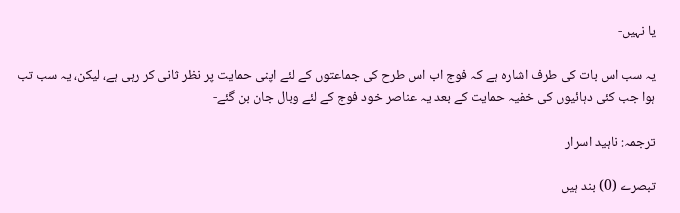یا نہیں-

یہ سب اس بات کی طرف اشارہ ہے کہ فوج اب اس طرح کی جماعتوں کے لئے اپنی حمایت پر نظر ثانی کر رہی ہے، لیکن، یہ سب تب ہوا جب کئی دہائیوں کی خفیہ حمایت کے بعد یہ عناصر خود فوج کے لئے وبال جان بن گئے-

ترجمہ: ناہید اسرار

تبصرے (0) بند ہیں